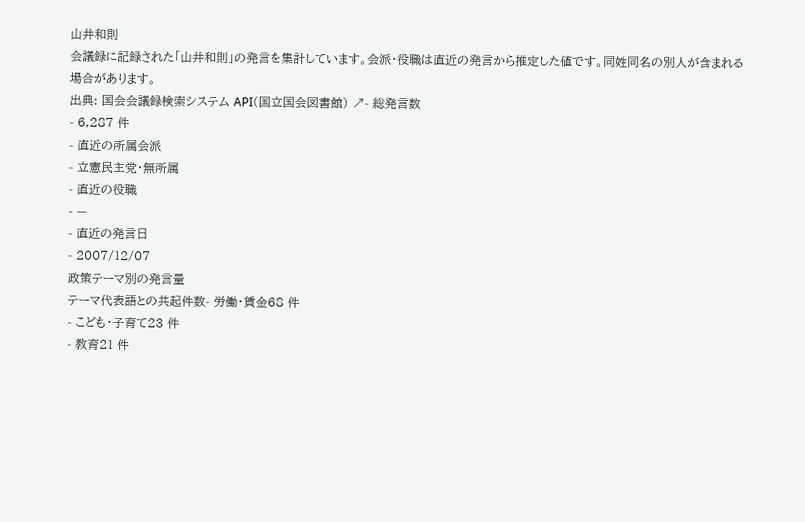山井和則
会議録に記録された「山井和則」の発言を集計しています。会派・役職は直近の発言から推定した値です。同姓同名の別人が含まれる場合があります。
出典: 国会会議録検索システム API(国立国会図書館) ↗- 総発言数
- 6,287 件
- 直近の所属会派
- 立憲民主党・無所属
- 直近の役職
- —
- 直近の発言日
- 2007/12/07
政策テーマ別の発言量
テーマ代表語との共起件数- 労働・賃金68 件
- こども・子育て23 件
- 教育21 件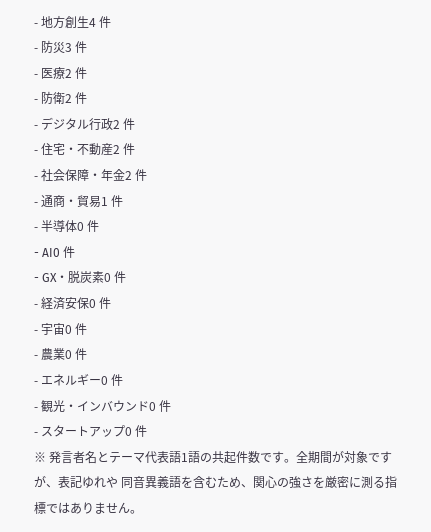- 地方創生4 件
- 防災3 件
- 医療2 件
- 防衛2 件
- デジタル行政2 件
- 住宅・不動産2 件
- 社会保障・年金2 件
- 通商・貿易1 件
- 半導体0 件
- AI0 件
- GX・脱炭素0 件
- 経済安保0 件
- 宇宙0 件
- 農業0 件
- エネルギー0 件
- 観光・インバウンド0 件
- スタートアップ0 件
※ 発言者名とテーマ代表語1語の共起件数です。全期間が対象ですが、表記ゆれや 同音異義語を含むため、関心の強さを厳密に測る指標ではありません。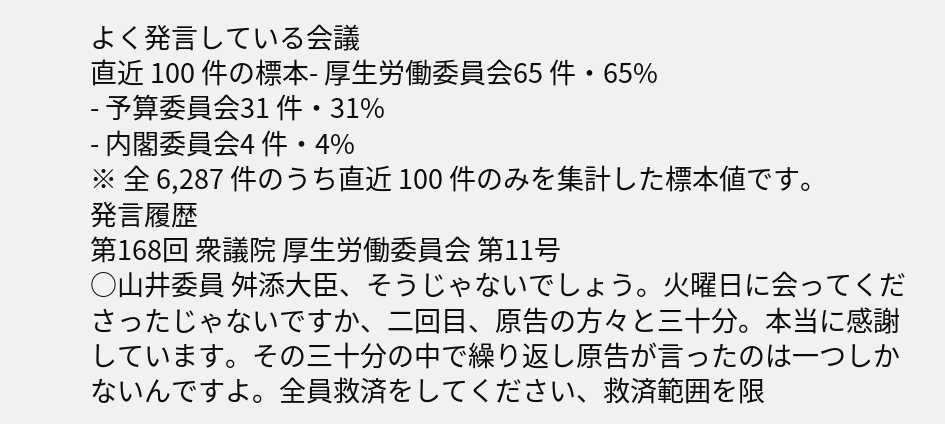よく発言している会議
直近 100 件の標本- 厚生労働委員会65 件・65%
- 予算委員会31 件・31%
- 内閣委員会4 件・4%
※ 全 6,287 件のうち直近 100 件のみを集計した標本値です。
発言履歴
第168回 衆議院 厚生労働委員会 第11号
○山井委員 舛添大臣、そうじゃないでしょう。火曜日に会ってくださったじゃないですか、二回目、原告の方々と三十分。本当に感謝しています。その三十分の中で繰り返し原告が言ったのは一つしかないんですよ。全員救済をしてください、救済範囲を限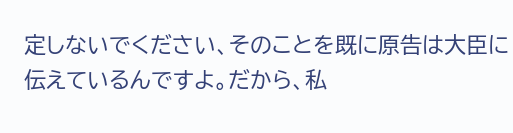定しないでください、そのことを既に原告は大臣に伝えているんですよ。だから、私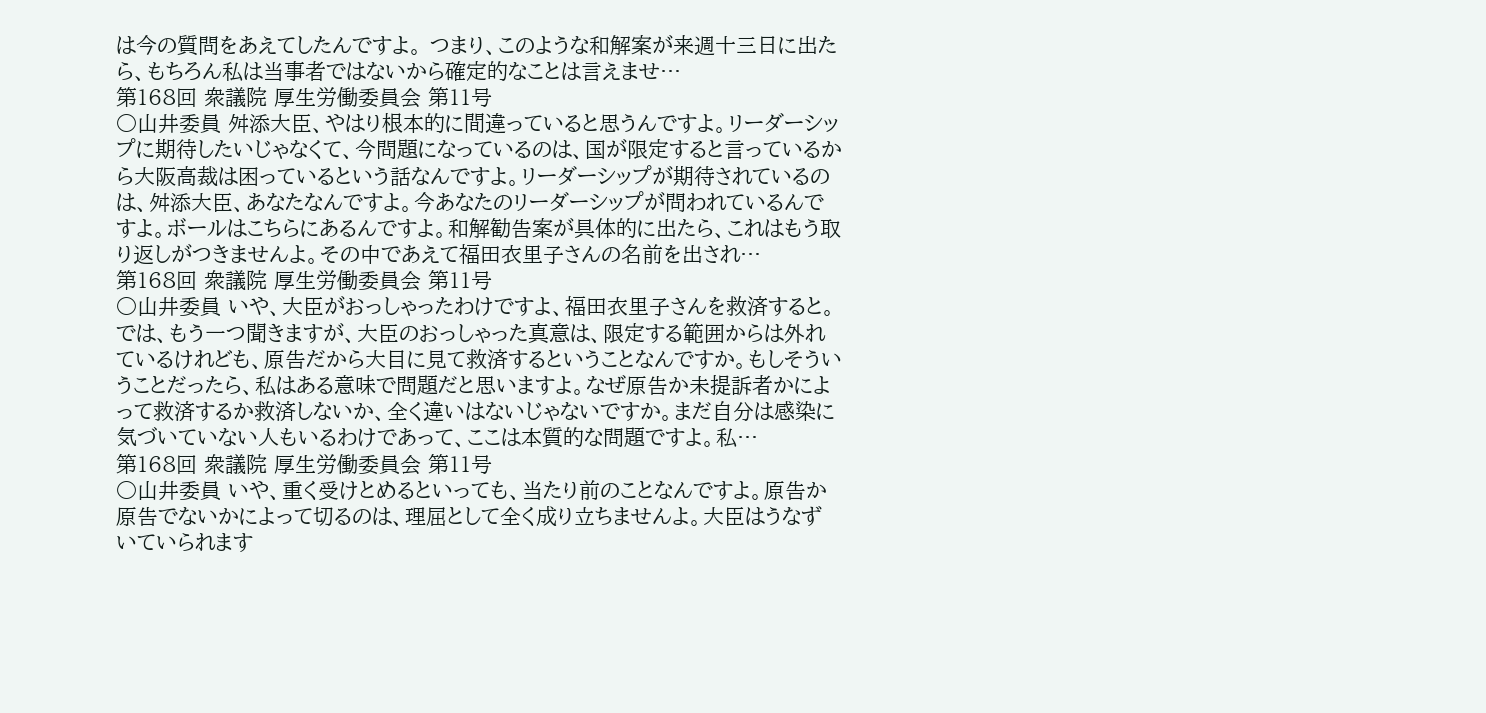は今の質問をあえてしたんですよ。 つまり、このような和解案が来週十三日に出たら、もちろん私は当事者ではないから確定的なことは言えませ…
第168回 衆議院 厚生労働委員会 第11号
○山井委員 舛添大臣、やはり根本的に間違っていると思うんですよ。リーダーシップに期待したいじゃなくて、今問題になっているのは、国が限定すると言っているから大阪高裁は困っているという話なんですよ。リーダーシップが期待されているのは、舛添大臣、あなたなんですよ。今あなたのリーダーシップが問われているんですよ。ボールはこちらにあるんですよ。和解勧告案が具体的に出たら、これはもう取り返しがつきませんよ。その中であえて福田衣里子さんの名前を出され…
第168回 衆議院 厚生労働委員会 第11号
○山井委員 いや、大臣がおっしゃったわけですよ、福田衣里子さんを救済すると。 では、もう一つ聞きますが、大臣のおっしゃった真意は、限定する範囲からは外れているけれども、原告だから大目に見て救済するということなんですか。もしそういうことだったら、私はある意味で問題だと思いますよ。なぜ原告か未提訴者かによって救済するか救済しないか、全く違いはないじゃないですか。まだ自分は感染に気づいていない人もいるわけであって、ここは本質的な問題ですよ。私…
第168回 衆議院 厚生労働委員会 第11号
○山井委員 いや、重く受けとめるといっても、当たり前のことなんですよ。原告か原告でないかによって切るのは、理屈として全く成り立ちませんよ。大臣はうなずいていられます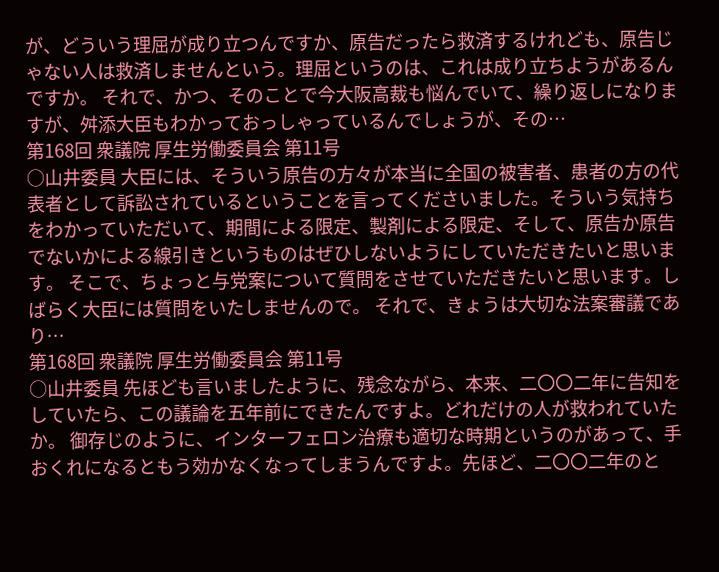が、どういう理屈が成り立つんですか、原告だったら救済するけれども、原告じゃない人は救済しませんという。理屈というのは、これは成り立ちようがあるんですか。 それで、かつ、そのことで今大阪高裁も悩んでいて、繰り返しになりますが、舛添大臣もわかっておっしゃっているんでしょうが、その…
第168回 衆議院 厚生労働委員会 第11号
○山井委員 大臣には、そういう原告の方々が本当に全国の被害者、患者の方の代表者として訴訟されているということを言ってくださいました。そういう気持ちをわかっていただいて、期間による限定、製剤による限定、そして、原告か原告でないかによる線引きというものはぜひしないようにしていただきたいと思います。 そこで、ちょっと与党案について質問をさせていただきたいと思います。しばらく大臣には質問をいたしませんので。 それで、きょうは大切な法案審議であり…
第168回 衆議院 厚生労働委員会 第11号
○山井委員 先ほども言いましたように、残念ながら、本来、二〇〇二年に告知をしていたら、この議論を五年前にできたんですよ。どれだけの人が救われていたか。 御存じのように、インターフェロン治療も適切な時期というのがあって、手おくれになるともう効かなくなってしまうんですよ。先ほど、二〇〇二年のと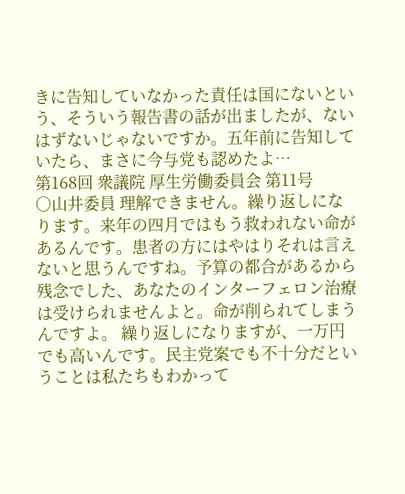きに告知していなかった責任は国にないという、そういう報告書の話が出ましたが、ないはずないじゃないですか。五年前に告知していたら、まさに今与党も認めたよ…
第168回 衆議院 厚生労働委員会 第11号
○山井委員 理解できません。繰り返しになります。来年の四月ではもう救われない命があるんです。患者の方にはやはりそれは言えないと思うんですね。予算の都合があるから残念でした、あなたのインターフェロン治療は受けられませんよと。命が削られてしまうんですよ。 繰り返しになりますが、一万円でも高いんです。民主党案でも不十分だということは私たちもわかって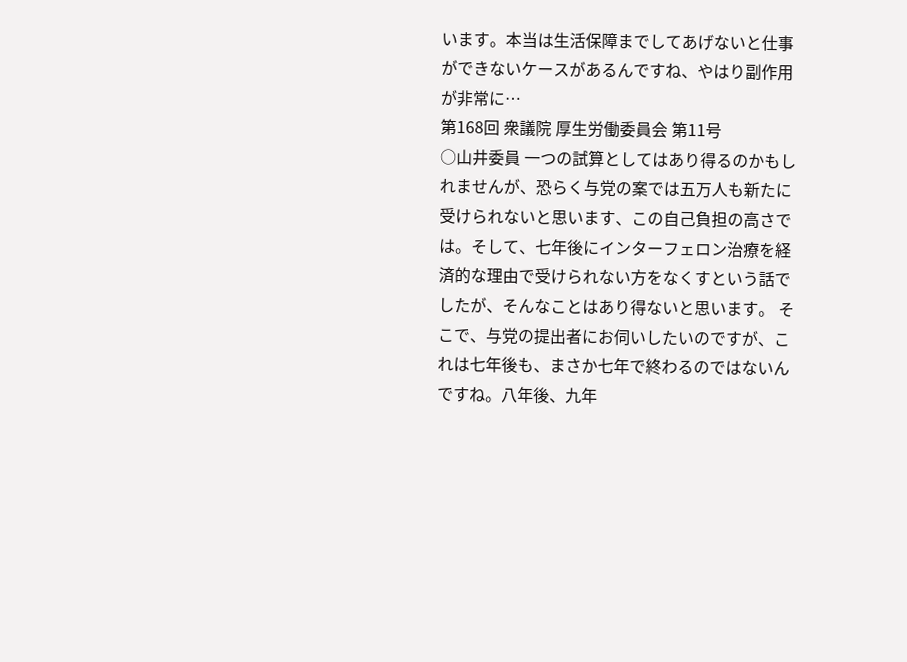います。本当は生活保障までしてあげないと仕事ができないケースがあるんですね、やはり副作用が非常に…
第168回 衆議院 厚生労働委員会 第11号
○山井委員 一つの試算としてはあり得るのかもしれませんが、恐らく与党の案では五万人も新たに受けられないと思います、この自己負担の高さでは。そして、七年後にインターフェロン治療を経済的な理由で受けられない方をなくすという話でしたが、そんなことはあり得ないと思います。 そこで、与党の提出者にお伺いしたいのですが、これは七年後も、まさか七年で終わるのではないんですね。八年後、九年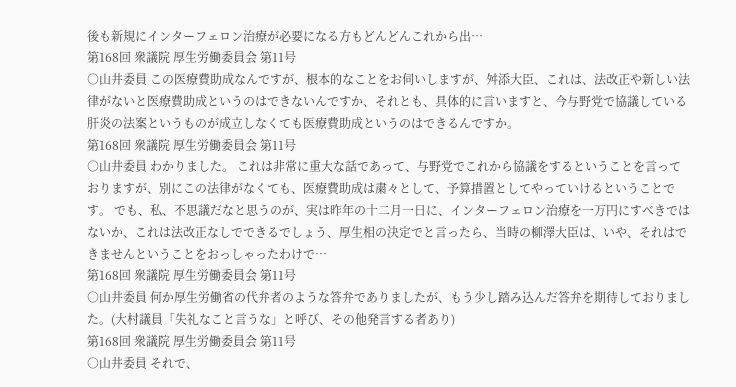後も新規にインターフェロン治療が必要になる方もどんどんこれから出…
第168回 衆議院 厚生労働委員会 第11号
○山井委員 この医療費助成なんですが、根本的なことをお伺いしますが、舛添大臣、これは、法改正や新しい法律がないと医療費助成というのはできないんですか、それとも、具体的に言いますと、今与野党で協議している肝炎の法案というものが成立しなくても医療費助成というのはできるんですか。
第168回 衆議院 厚生労働委員会 第11号
○山井委員 わかりました。 これは非常に重大な話であって、与野党でこれから協議をするということを言っておりますが、別にこの法律がなくても、医療費助成は粛々として、予算措置としてやっていけるということです。 でも、私、不思議だなと思うのが、実は昨年の十二月一日に、インターフェロン治療を一万円にすべきではないか、これは法改正なしでできるでしょう、厚生相の決定でと言ったら、当時の柳澤大臣は、いや、それはできませんということをおっしゃったわけで…
第168回 衆議院 厚生労働委員会 第11号
○山井委員 何か厚生労働省の代弁者のような答弁でありましたが、もう少し踏み込んだ答弁を期待しておりました。(大村議員「失礼なこと言うな」と呼び、その他発言する者あり)
第168回 衆議院 厚生労働委員会 第11号
○山井委員 それで、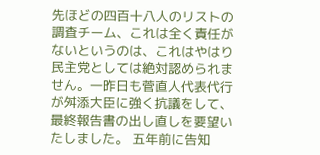先ほどの四百十八人のリストの調査チーム、これは全く責任がないというのは、これはやはり民主党としては絶対認められません。一昨日も菅直人代表代行が舛添大臣に強く抗議をして、最終報告書の出し直しを要望いたしました。 五年前に告知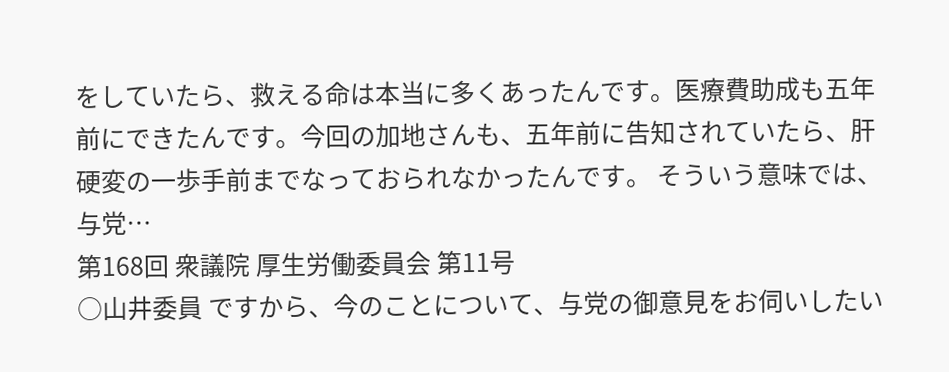をしていたら、救える命は本当に多くあったんです。医療費助成も五年前にできたんです。今回の加地さんも、五年前に告知されていたら、肝硬変の一歩手前までなっておられなかったんです。 そういう意味では、与党…
第168回 衆議院 厚生労働委員会 第11号
○山井委員 ですから、今のことについて、与党の御意見をお伺いしたい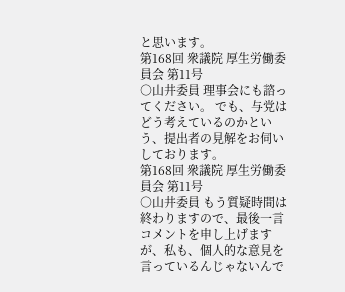と思います。
第168回 衆議院 厚生労働委員会 第11号
○山井委員 理事会にも諮ってください。 でも、与党はどう考えているのかという、提出者の見解をお伺いしております。
第168回 衆議院 厚生労働委員会 第11号
○山井委員 もう質疑時間は終わりますので、最後一言コメントを申し上げますが、私も、個人的な意見を言っているんじゃないんで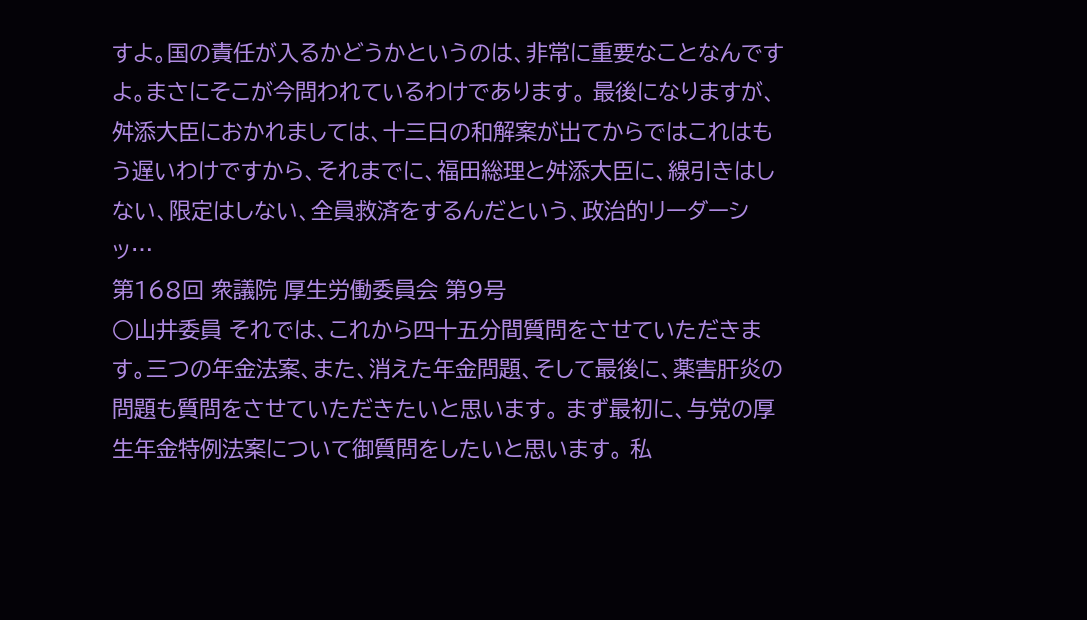すよ。国の責任が入るかどうかというのは、非常に重要なことなんですよ。まさにそこが今問われているわけであります。 最後になりますが、舛添大臣におかれましては、十三日の和解案が出てからではこれはもう遅いわけですから、それまでに、福田総理と舛添大臣に、線引きはしない、限定はしない、全員救済をするんだという、政治的リーダーシッ…
第168回 衆議院 厚生労働委員会 第9号
○山井委員 それでは、これから四十五分間質問をさせていただきます。三つの年金法案、また、消えた年金問題、そして最後に、薬害肝炎の問題も質問をさせていただきたいと思います。 まず最初に、与党の厚生年金特例法案について御質問をしたいと思います。 私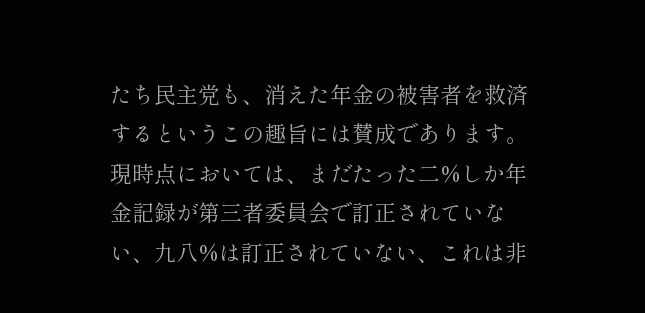たち民主党も、消えた年金の被害者を救済するというこの趣旨には賛成であります。現時点においては、まだたった二%しか年金記録が第三者委員会で訂正されていない、九八%は訂正されていない、これは非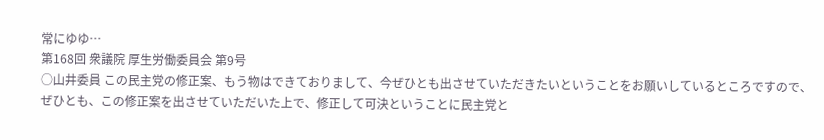常にゆゆ…
第168回 衆議院 厚生労働委員会 第9号
○山井委員 この民主党の修正案、もう物はできておりまして、今ぜひとも出させていただきたいということをお願いしているところですので、ぜひとも、この修正案を出させていただいた上で、修正して可決ということに民主党と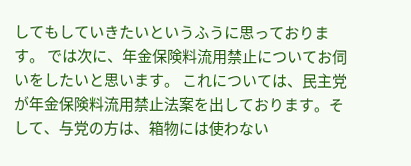してもしていきたいというふうに思っております。 では次に、年金保険料流用禁止についてお伺いをしたいと思います。 これについては、民主党が年金保険料流用禁止法案を出しております。そして、与党の方は、箱物には使わない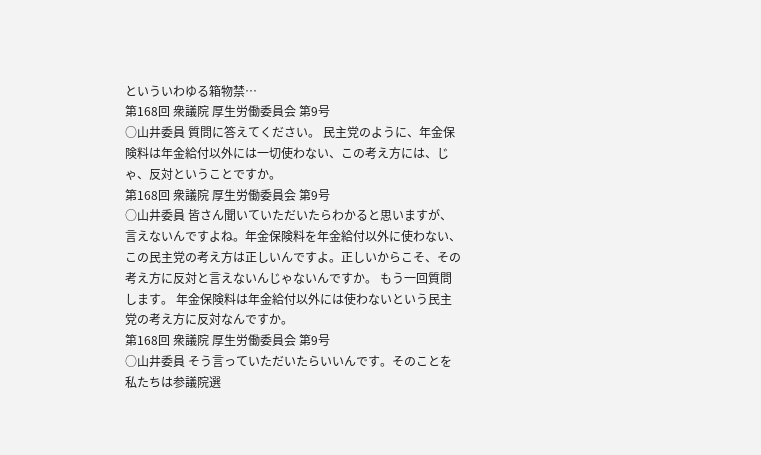といういわゆる箱物禁…
第168回 衆議院 厚生労働委員会 第9号
○山井委員 質問に答えてください。 民主党のように、年金保険料は年金給付以外には一切使わない、この考え方には、じゃ、反対ということですか。
第168回 衆議院 厚生労働委員会 第9号
○山井委員 皆さん聞いていただいたらわかると思いますが、言えないんですよね。年金保険料を年金給付以外に使わない、この民主党の考え方は正しいんですよ。正しいからこそ、その考え方に反対と言えないんじゃないんですか。 もう一回質問します。 年金保険料は年金給付以外には使わないという民主党の考え方に反対なんですか。
第168回 衆議院 厚生労働委員会 第9号
○山井委員 そう言っていただいたらいいんです。そのことを私たちは参議院選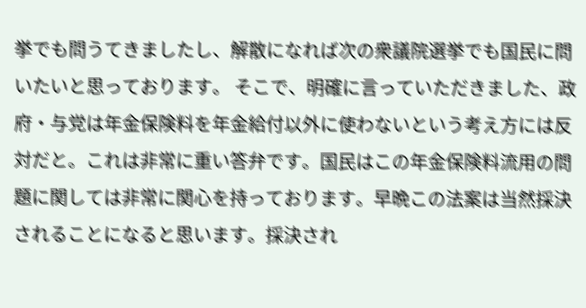挙でも問うてきましたし、解散になれば次の衆議院選挙でも国民に問いたいと思っております。 そこで、明確に言っていただきました、政府・与党は年金保険料を年金給付以外に使わないという考え方には反対だと。これは非常に重い答弁です。国民はこの年金保険料流用の問題に関しては非常に関心を持っております。早晩この法案は当然採決されることになると思います。採決され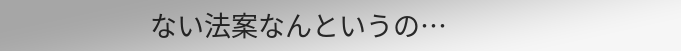ない法案なんというの…